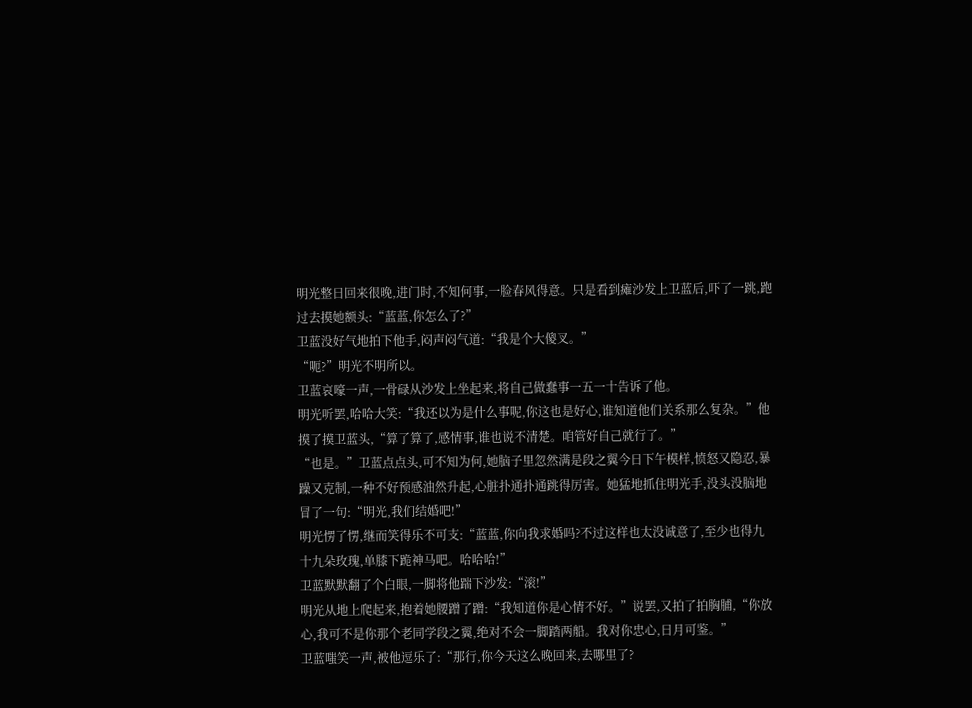明光整日回来很晚,进门时,不知何事,一脸春风得意。只是看到瘫沙发上卫蓝后,吓了一跳,跑过去摸她额头:“蓝蓝,你怎么了?”
卫蓝没好气地拍下他手,闷声闷气道:“我是个大傻叉。”
“呃?”明光不明所以。
卫蓝哀嚎一声,一骨碌从沙发上坐起来,将自己做蠢事一五一十告诉了他。
明光听罢,哈哈大笑:“我还以为是什么事呢,你这也是好心,谁知道他们关系那么复杂。”他摸了摸卫蓝头,“算了算了,感情事,谁也说不清楚。咱管好自己就行了。”
“也是。”卫蓝点点头,可不知为何,她脑子里忽然满是段之翼今日下午模样,愤怒又隐忍,暴躁又克制,一种不好预感油然升起,心脏扑通扑通跳得厉害。她猛地抓住明光手,没头没脑地冒了一句:“明光,我们结婚吧!”
明光愣了愣,继而笑得乐不可支:“蓝蓝,你向我求婚吗?不过这样也太没诚意了,至少也得九十九朵玫瑰,单膝下跪神马吧。哈哈哈!”
卫蓝默默翻了个白眼,一脚将他踹下沙发:“滚!”
明光从地上爬起来,抱着她腰蹭了蹭:“我知道你是心情不好。”说罢,又拍了拍胸脯,“你放心,我可不是你那个老同学段之翼,绝对不会一脚踏两船。我对你忠心,日月可鉴。”
卫蓝嗤笑一声,被他逗乐了:“那行,你今天这么晚回来,去哪里了?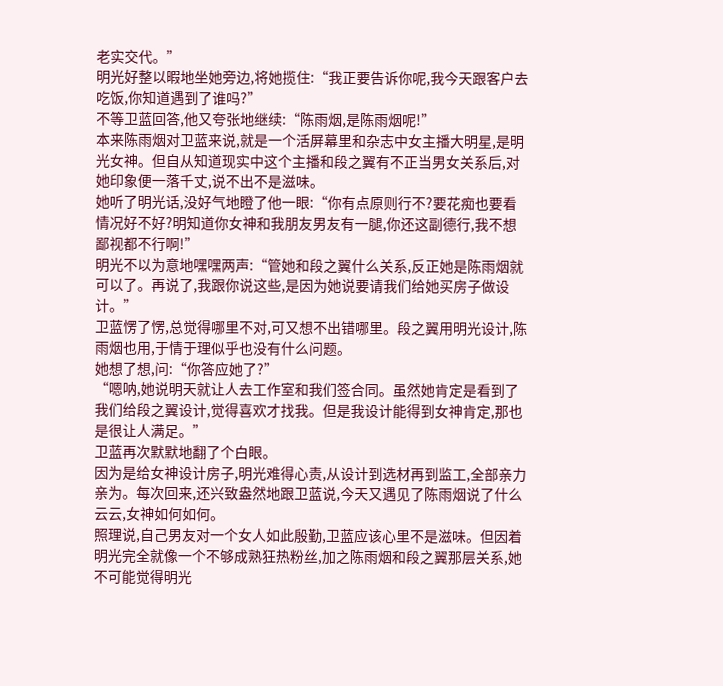老实交代。”
明光好整以暇地坐她旁边,将她揽住:“我正要告诉你呢,我今天跟客户去吃饭,你知道遇到了谁吗?”
不等卫蓝回答,他又夸张地继续:“陈雨烟,是陈雨烟呢!”
本来陈雨烟对卫蓝来说,就是一个活屏幕里和杂志中女主播大明星,是明光女神。但自从知道现实中这个主播和段之翼有不正当男女关系后,对她印象便一落千丈,说不出不是滋味。
她听了明光话,没好气地瞪了他一眼:“你有点原则行不?要花痴也要看情况好不好?明知道你女神和我朋友男友有一腿,你还这副德行,我不想鄙视都不行啊!”
明光不以为意地嘿嘿两声:“管她和段之翼什么关系,反正她是陈雨烟就可以了。再说了,我跟你说这些,是因为她说要请我们给她买房子做设计。”
卫蓝愣了愣,总觉得哪里不对,可又想不出错哪里。段之翼用明光设计,陈雨烟也用,于情于理似乎也没有什么问题。
她想了想,问:“你答应她了?”
“嗯呐,她说明天就让人去工作室和我们签合同。虽然她肯定是看到了我们给段之翼设计,觉得喜欢才找我。但是我设计能得到女神肯定,那也是很让人满足。”
卫蓝再次默默地翻了个白眼。
因为是给女神设计房子,明光难得心责,从设计到选材再到监工,全部亲力亲为。每次回来,还兴致盎然地跟卫蓝说,今天又遇见了陈雨烟说了什么云云,女神如何如何。
照理说,自己男友对一个女人如此殷勤,卫蓝应该心里不是滋味。但因着明光完全就像一个不够成熟狂热粉丝,加之陈雨烟和段之翼那层关系,她不可能觉得明光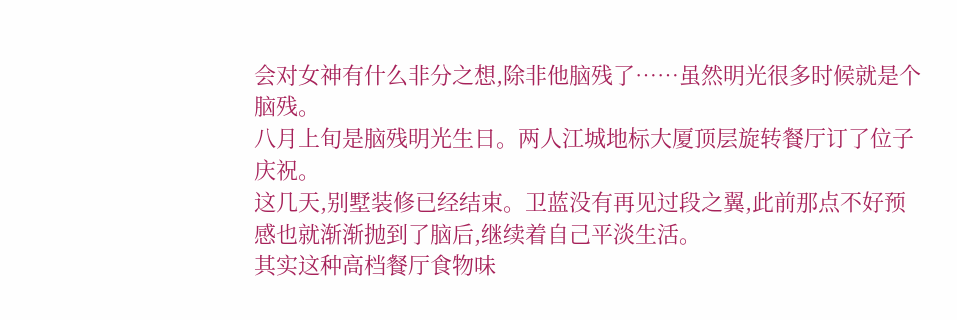会对女神有什么非分之想,除非他脑残了……虽然明光很多时候就是个脑残。
八月上旬是脑残明光生日。两人江城地标大厦顶层旋转餐厅订了位子庆祝。
这几天,别墅装修已经结束。卫蓝没有再见过段之翼,此前那点不好预感也就渐渐抛到了脑后,继续着自己平淡生活。
其实这种高档餐厅食物味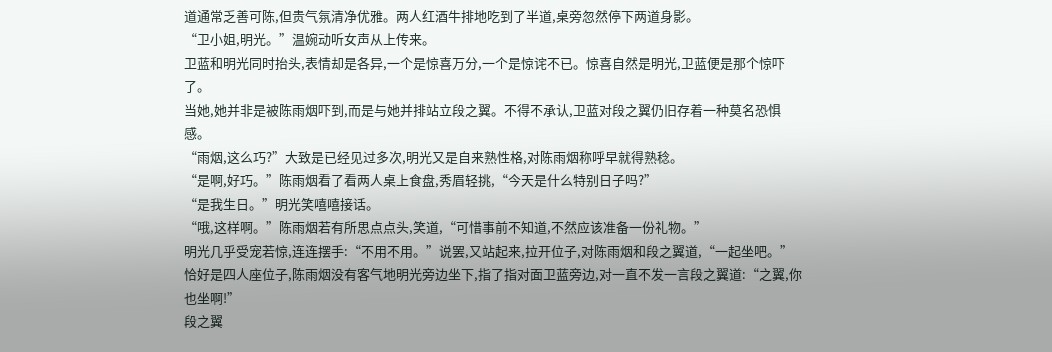道通常乏善可陈,但贵气氛清净优雅。两人红酒牛排地吃到了半道,桌旁忽然停下两道身影。
“卫小姐,明光。”温婉动听女声从上传来。
卫蓝和明光同时抬头,表情却是各异,一个是惊喜万分,一个是惊诧不已。惊喜自然是明光,卫蓝便是那个惊吓了。
当她,她并非是被陈雨烟吓到,而是与她并排站立段之翼。不得不承认,卫蓝对段之翼仍旧存着一种莫名恐惧感。
“雨烟,这么巧?”大致是已经见过多次,明光又是自来熟性格,对陈雨烟称呼早就得熟稔。
“是啊,好巧。”陈雨烟看了看两人桌上食盘,秀眉轻挑,“今天是什么特别日子吗?”
“是我生日。”明光笑嘻嘻接话。
“哦,这样啊。”陈雨烟若有所思点点头,笑道,“可惜事前不知道,不然应该准备一份礼物。”
明光几乎受宠若惊,连连摆手:“不用不用。”说罢,又站起来,拉开位子,对陈雨烟和段之翼道,“一起坐吧。”
恰好是四人座位子,陈雨烟没有客气地明光旁边坐下,指了指对面卫蓝旁边,对一直不发一言段之翼道:“之翼,你也坐啊!”
段之翼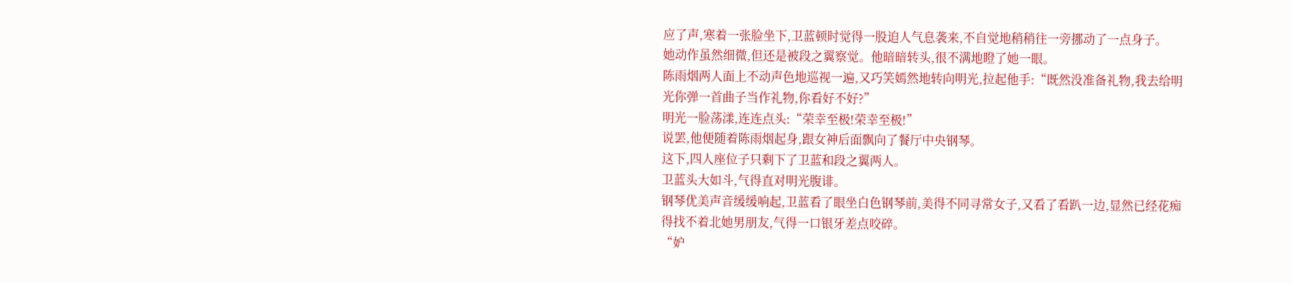应了声,寒着一张脸坐下,卫蓝顿时觉得一股迫人气息袭来,不自觉地稍稍往一旁挪动了一点身子。
她动作虽然细微,但还是被段之翼察觉。他暗暗转头,很不满地瞪了她一眼。
陈雨烟两人面上不动声色地巡视一遍,又巧笑嫣然地转向明光,拉起他手:“既然没准备礼物,我去给明光你弹一首曲子当作礼物,你看好不好?”
明光一脸荡漾,连连点头:“荣幸至极!荣幸至极!”
说罢,他便随着陈雨烟起身,跟女神后面飘向了餐厅中央钢琴。
这下,四人座位子只剩下了卫蓝和段之翼两人。
卫蓝头大如斗,气得直对明光腹诽。
钢琴优美声音缓缓响起,卫蓝看了眼坐白色钢琴前,美得不同寻常女子,又看了看趴一边,显然已经花痴得找不着北她男朋友,气得一口银牙差点咬碎。
“妒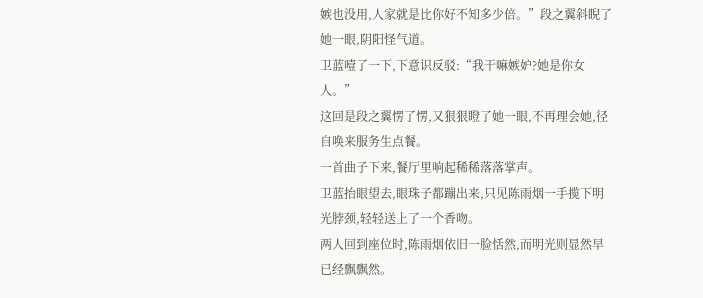嫉也没用,人家就是比你好不知多少倍。”段之翼斜睨了她一眼,阴阳怪气道。
卫蓝噎了一下,下意识反驳:“我干嘛嫉妒?她是你女人。”
这回是段之翼愣了愣,又狠狠瞪了她一眼,不再理会她,径自唤来服务生点餐。
一首曲子下来,餐厅里响起稀稀落落掌声。
卫蓝抬眼望去,眼珠子都蹦出来,只见陈雨烟一手揽下明光脖颈,轻轻送上了一个香吻。
两人回到座位时,陈雨烟依旧一脸恬然,而明光则显然早已经飘飘然。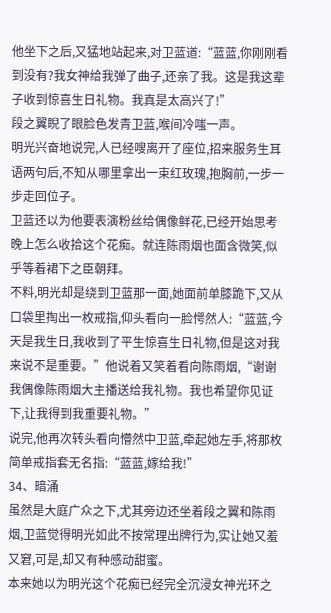他坐下之后,又猛地站起来,对卫蓝道:“蓝蓝,你刚刚看到没有?我女神给我弹了曲子,还亲了我。这是我这辈子收到惊喜生日礼物。我真是太高兴了!”
段之翼睨了眼脸色发青卫蓝,喉间冷嗤一声。
明光兴奋地说完,人已经嗖离开了座位,招来服务生耳语两句后,不知从哪里拿出一束红玫瑰,抱胸前,一步一步走回位子。
卫蓝还以为他要表演粉丝给偶像鲜花,已经开始思考晚上怎么收拾这个花痴。就连陈雨烟也面含微笑,似乎等着裙下之臣朝拜。
不料,明光却是绕到卫蓝那一面,她面前单膝跪下,又从口袋里掏出一枚戒指,仰头看向一脸愕然人:“蓝蓝,今天是我生日,我收到了平生惊喜生日礼物,但是这对我来说不是重要。”他说着又笑着看向陈雨烟,“谢谢我偶像陈雨烟大主播送给我礼物。我也希望你见证下,让我得到我重要礼物。”
说完,他再次转头看向懵然中卫蓝,牵起她左手,将那枚简单戒指套无名指:“蓝蓝,嫁给我!”
34、暗涌
虽然是大庭广众之下,尤其旁边还坐着段之翼和陈雨烟,卫蓝觉得明光如此不按常理出牌行为,实让她又羞又窘,可是,却又有种感动甜蜜。
本来她以为明光这个花痴已经完全沉浸女神光环之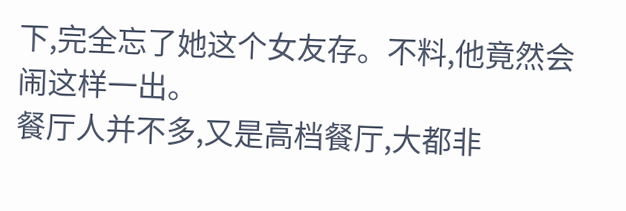下,完全忘了她这个女友存。不料,他竟然会闹这样一出。
餐厅人并不多,又是高档餐厅,大都非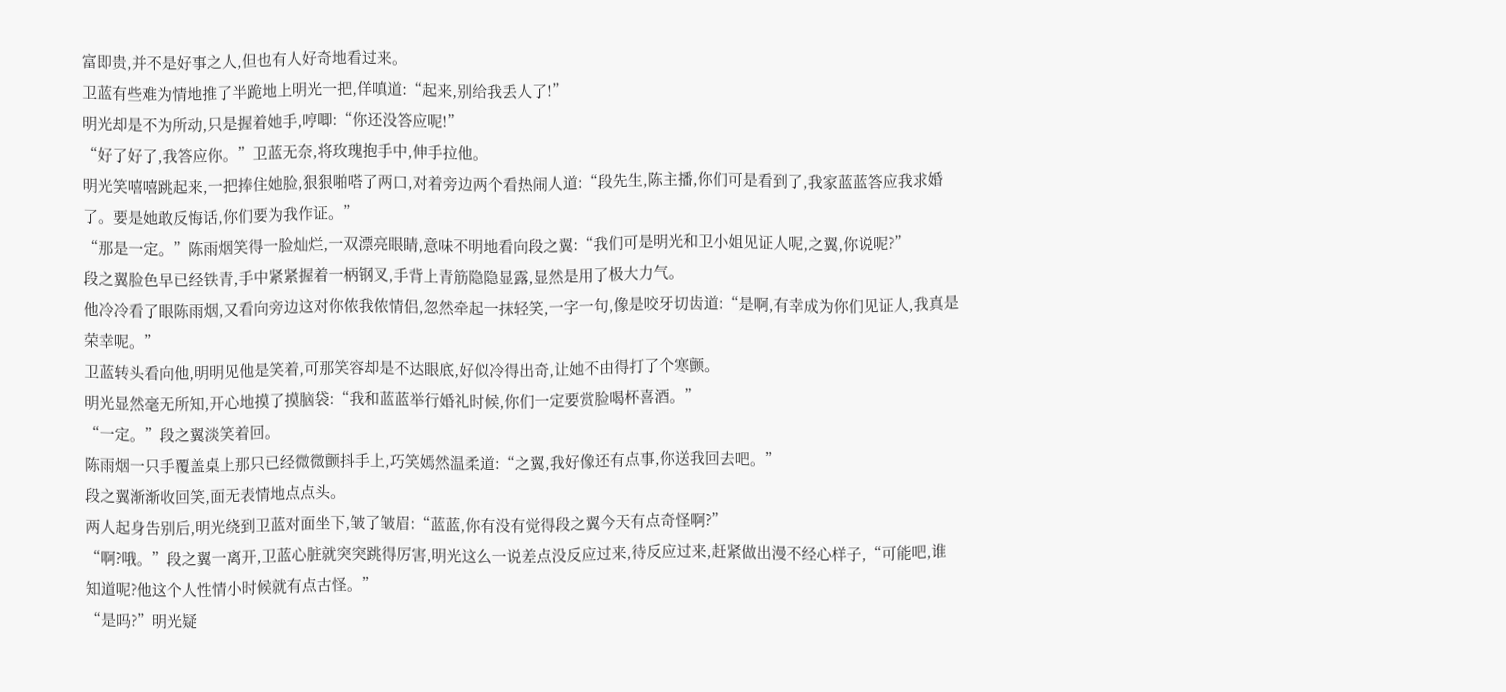富即贵,并不是好事之人,但也有人好奇地看过来。
卫蓝有些难为情地推了半跪地上明光一把,佯嗔道:“起来,别给我丢人了!”
明光却是不为所动,只是握着她手,哼唧:“你还没答应呢!”
“好了好了,我答应你。”卫蓝无奈,将玫瑰抱手中,伸手拉他。
明光笑嘻嘻跳起来,一把捧住她脸,狠狠啪嗒了两口,对着旁边两个看热闹人道:“段先生,陈主播,你们可是看到了,我家蓝蓝答应我求婚了。要是她敢反悔话,你们要为我作证。”
“那是一定。”陈雨烟笑得一脸灿烂,一双漂亮眼睛,意味不明地看向段之翼:“我们可是明光和卫小姐见证人呢,之翼,你说呢?”
段之翼脸色早已经铁青,手中紧紧握着一柄钢叉,手背上青筋隐隐显露,显然是用了极大力气。
他冷冷看了眼陈雨烟,又看向旁边这对你侬我侬情侣,忽然牵起一抹轻笑,一字一句,像是咬牙切齿道:“是啊,有幸成为你们见证人,我真是荣幸呢。”
卫蓝转头看向他,明明见他是笑着,可那笑容却是不达眼底,好似冷得出奇,让她不由得打了个寒颤。
明光显然毫无所知,开心地摸了摸脑袋:“我和蓝蓝举行婚礼时候,你们一定要赏脸喝杯喜酒。”
“一定。”段之翼淡笑着回。
陈雨烟一只手覆盖桌上那只已经微微颤抖手上,巧笑嫣然温柔道:“之翼,我好像还有点事,你送我回去吧。”
段之翼渐渐收回笑,面无表情地点点头。
两人起身告别后,明光绕到卫蓝对面坐下,皱了皱眉:“蓝蓝,你有没有觉得段之翼今天有点奇怪啊?”
“啊?哦。”段之翼一离开,卫蓝心脏就突突跳得厉害,明光这么一说差点没反应过来,待反应过来,赶紧做出漫不经心样子,“可能吧,谁知道呢?他这个人性情小时候就有点古怪。”
“是吗?”明光疑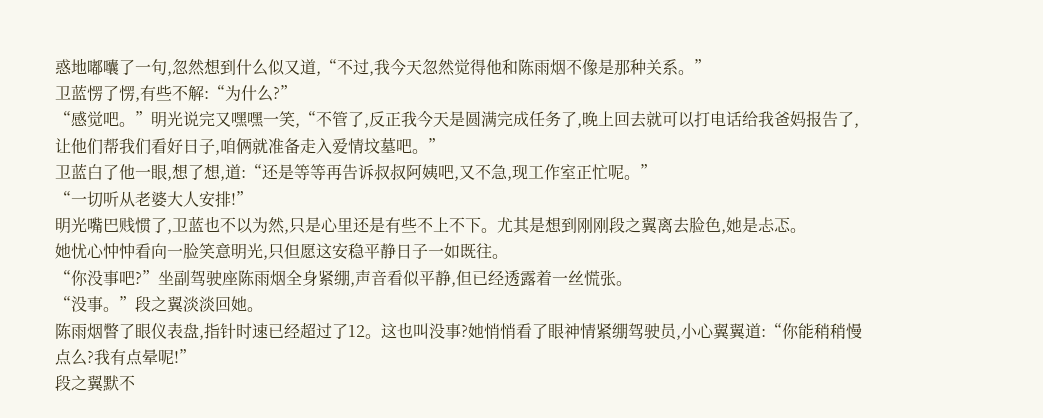惑地嘟囔了一句,忽然想到什么似又道,“不过,我今天忽然觉得他和陈雨烟不像是那种关系。”
卫蓝愣了愣,有些不解:“为什么?”
“感觉吧。”明光说完又嘿嘿一笑,“不管了,反正我今天是圆满完成任务了,晚上回去就可以打电话给我爸妈报告了,让他们帮我们看好日子,咱俩就准备走入爱情坟墓吧。”
卫蓝白了他一眼,想了想,道:“还是等等再告诉叔叔阿姨吧,又不急,现工作室正忙呢。”
“一切听从老婆大人安排!”
明光嘴巴贱惯了,卫蓝也不以为然,只是心里还是有些不上不下。尤其是想到刚刚段之翼离去脸色,她是忐忑。
她忧心忡忡看向一脸笑意明光,只但愿这安稳平静日子一如既往。
“你没事吧?”坐副驾驶座陈雨烟全身紧绷,声音看似平静,但已经透露着一丝慌张。
“没事。”段之翼淡淡回她。
陈雨烟瞥了眼仪表盘,指针时速已经超过了12。这也叫没事?她悄悄看了眼神情紧绷驾驶员,小心翼翼道:“你能稍稍慢点么?我有点晕呢!”
段之翼默不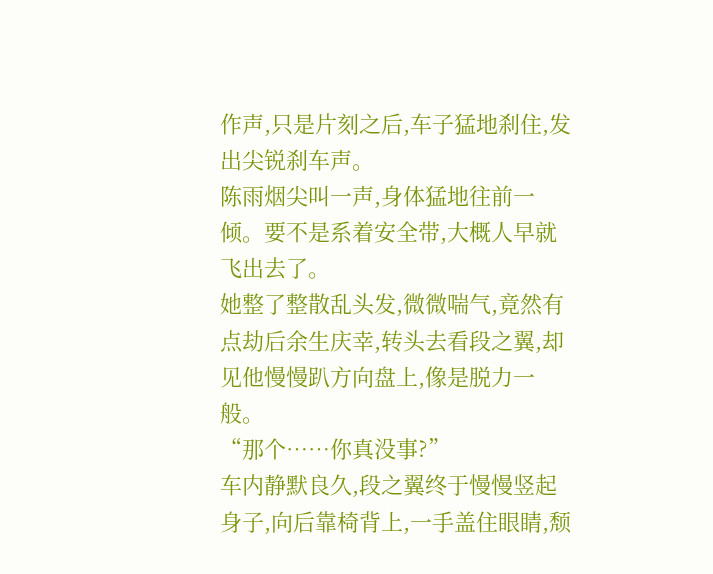作声,只是片刻之后,车子猛地刹住,发出尖锐刹车声。
陈雨烟尖叫一声,身体猛地往前一倾。要不是系着安全带,大概人早就飞出去了。
她整了整散乱头发,微微喘气,竟然有点劫后余生庆幸,转头去看段之翼,却见他慢慢趴方向盘上,像是脱力一般。
“那个……你真没事?”
车内静默良久,段之翼终于慢慢竖起身子,向后靠椅背上,一手盖住眼睛,颓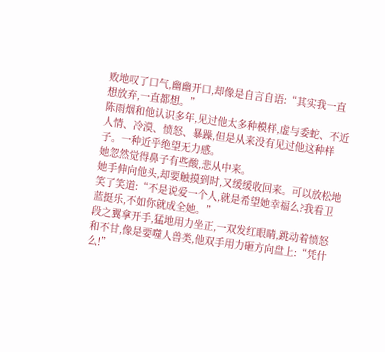败地叹了口气,幽幽开口,却像是自言自语:“其实我一直想放弃,一直都想。”
陈雨烟和他认识多年,见过他太多种模样,虚与委蛇、不近人情、冷漠、愤怒、暴躁,但是从来没有见过他这种样子。一种近乎绝望无力感。
她忽然觉得鼻子有些酸,悲从中来。
她手伸向他头,却要触摸到时,又缓缓收回来。可以放松地笑了笑道:“不是说爱一个人,就是希望她幸福么?我看卫蓝挺乐,不如你就成全她。”
段之翼拿开手,猛地用力坐正,一双发红眼睛,跳动着愤怒和不甘,像是要噬人兽类,他双手用力砸方向盘上:“凭什么!”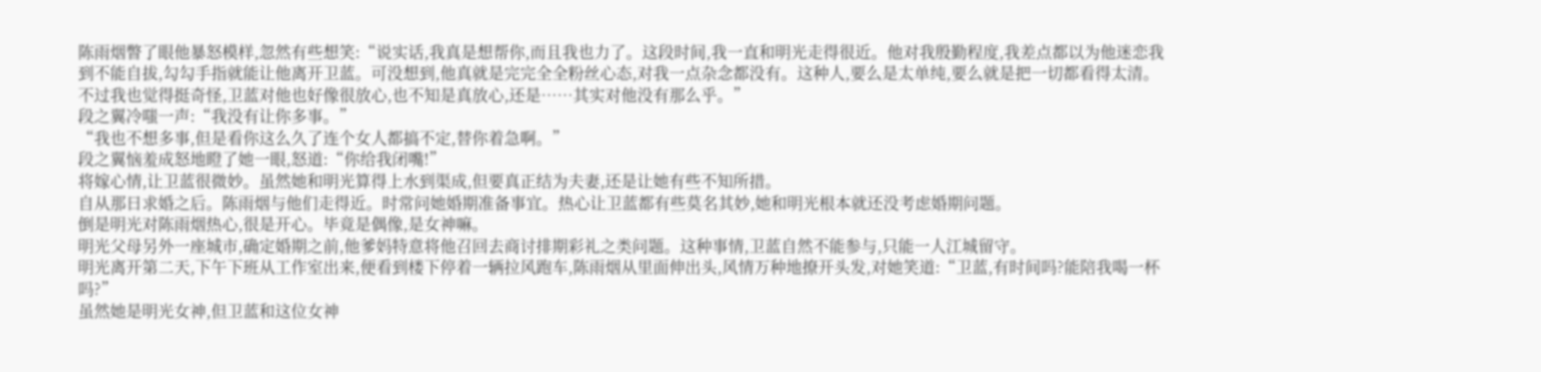陈雨烟瞥了眼他暴怒模样,忽然有些想笑:“说实话,我真是想帮你,而且我也力了。这段时间,我一直和明光走得很近。他对我殷勤程度,我差点都以为他迷恋我到不能自拔,勾勾手指就能让他离开卫蓝。可没想到,他真就是完完全全粉丝心态,对我一点杂念都没有。这种人,要么是太单纯,要么就是把一切都看得太清。不过我也觉得挺奇怪,卫蓝对他也好像很放心,也不知是真放心,还是……其实对他没有那么乎。”
段之翼冷嗤一声:“我没有让你多事。”
“我也不想多事,但是看你这么久了连个女人都搞不定,替你着急啊。”
段之翼恼羞成怒地瞪了她一眼,怒道:“你给我闭嘴!”
将嫁心情,让卫蓝很微妙。虽然她和明光算得上水到渠成,但要真正结为夫妻,还是让她有些不知所措。
自从那日求婚之后。陈雨烟与他们走得近。时常问她婚期准备事宜。热心让卫蓝都有些莫名其妙,她和明光根本就还没考虑婚期问题。
倒是明光对陈雨烟热心,很是开心。毕竟是偶像,是女神嘛。
明光父母另外一座城市,确定婚期之前,他爹妈特意将他召回去商讨排期彩礼之类问题。这种事情,卫蓝自然不能参与,只能一人江城留守。
明光离开第二天,下午下班从工作室出来,便看到楼下停着一辆拉风跑车,陈雨烟从里面伸出头,风情万种地撩开头发,对她笑道:“卫蓝,有时间吗?能陪我喝一杯吗?”
虽然她是明光女神,但卫蓝和这位女神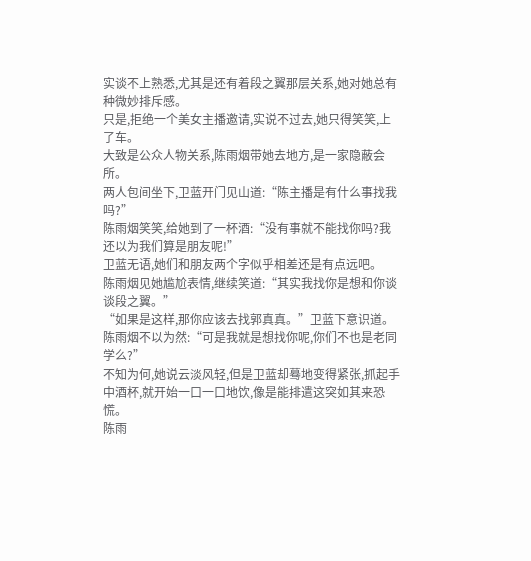实谈不上熟悉,尤其是还有着段之翼那层关系,她对她总有种微妙排斥感。
只是,拒绝一个美女主播邀请,实说不过去,她只得笑笑,上了车。
大致是公众人物关系,陈雨烟带她去地方,是一家隐蔽会所。
两人包间坐下,卫蓝开门见山道:“陈主播是有什么事找我吗?”
陈雨烟笑笑,给她到了一杯酒:“没有事就不能找你吗?我还以为我们算是朋友呢!”
卫蓝无语,她们和朋友两个字似乎相差还是有点远吧。
陈雨烟见她尴尬表情,继续笑道:“其实我找你是想和你谈谈段之翼。”
“如果是这样,那你应该去找郭真真。”卫蓝下意识道。
陈雨烟不以为然:“可是我就是想找你呢,你们不也是老同学么?”
不知为何,她说云淡风轻,但是卫蓝却蓦地变得紧张,抓起手中酒杯,就开始一口一口地饮,像是能排遣这突如其来恐慌。
陈雨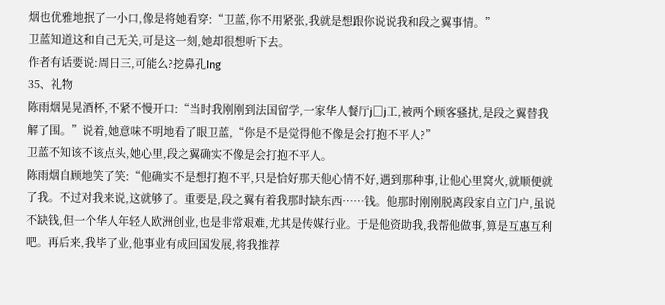烟也优雅地抿了一小口,像是将她看穿:“卫蓝,你不用紧张,我就是想跟你说说我和段之翼事情。”
卫蓝知道这和自己无关,可是这一刻,她却很想听下去。
作者有话要说:周日三,可能么?挖鼻孔Ing
35、礼物
陈雨烟晃晃酒杯,不紧不慢开口:“当时我刚刚到法国留学,一家华人餐厅j□j工,被两个顾客骚扰,是段之翼替我解了围。”说着,她意味不明地看了眼卫蓝,“你是不是觉得他不像是会打抱不平人?”
卫蓝不知该不该点头,她心里,段之翼确实不像是会打抱不平人。
陈雨烟自顾地笑了笑:“他确实不是想打抱不平,只是恰好那天他心情不好,遇到那种事,让他心里窝火,就顺便就了我。不过对我来说,这就够了。重要是,段之翼有着我那时缺东西……钱。他那时刚刚脱离段家自立门户,虽说不缺钱,但一个华人年轻人欧洲创业,也是非常艰难,尤其是传媒行业。于是他资助我,我帮他做事,算是互惠互利吧。再后来,我毕了业,他事业有成回国发展,将我推荐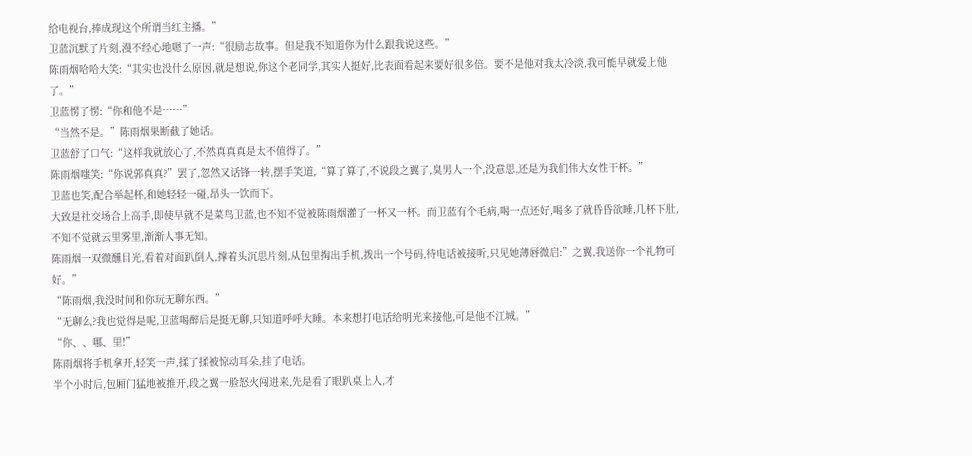给电视台,捧成现这个所谓当红主播。”
卫蓝沉默了片刻,漫不经心地嗯了一声:“很励志故事。但是我不知道你为什么跟我说这些。”
陈雨烟哈哈大笑:“其实也没什么原因,就是想说,你这个老同学,其实人挺好,比表面看起来要好很多倍。要不是他对我太冷淡,我可能早就爱上他了。”
卫蓝愣了愣:“你和他不是……”
“当然不是。”陈雨烟果断截了她话。
卫蓝舒了口气:“这样我就放心了,不然真真真是太不值得了。”
陈雨烟嗤笑:“你说郭真真?”罢了,忽然又话锋一转,摆手笑道,“算了算了,不说段之翼了,臭男人一个,没意思,还是为我们伟大女性干杯。”
卫蓝也笑,配合举起杯,和她轻轻一碰,昂头一饮而下。
大致是社交场合上高手,即使早就不是菜鸟卫蓝,也不知不觉被陈雨烟灌了一杯又一杯。而卫蓝有个毛病,喝一点还好,喝多了就昏昏欲睡,几杯下肚,不知不觉就云里雾里,渐渐人事无知。
陈雨烟一双微醺目光,看着对面趴倒人,撑着头沉思片刻,从包里掏出手机,拨出一个号码,待电话被接听,只见她薄唇微启:”之翼,我送你一个礼物可好。”
“陈雨烟,我没时间和你玩无聊东西。”
“无聊么?我也觉得是呢,卫蓝喝醉后是挺无聊,只知道呼呼大睡。本来想打电话给明光来接他,可是他不江城。”
“你、、哪、里!”
陈雨烟将手机拿开,轻笑一声,揉了揉被惊动耳朵,挂了电话。
半个小时后,包厢门猛地被推开,段之翼一脸怒火闯进来,先是看了眼趴桌上人,才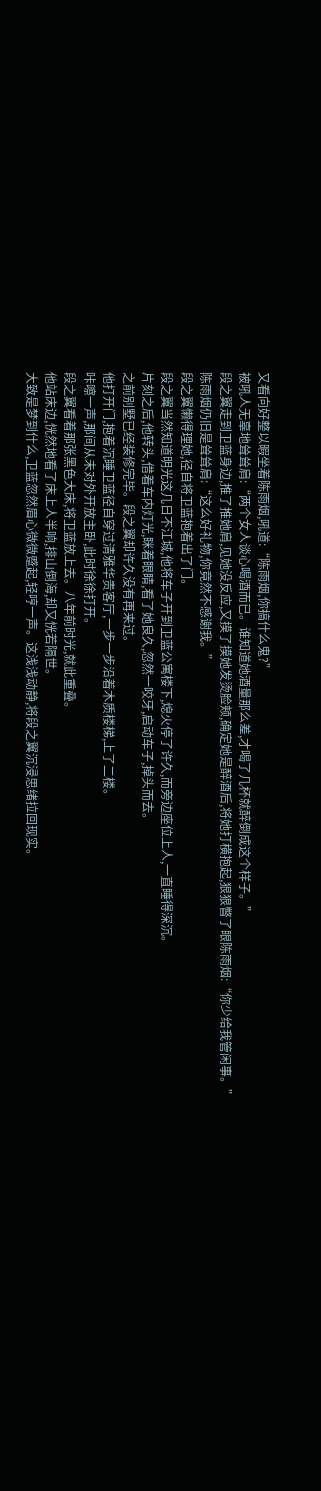又看向好整以暇坐着陈雨烟,吼道:“陈雨烟,你搞什么鬼?”
被吼人无辜地耸耸肩:“两个女人谈心喝酒而已。谁知道她酒量那么差,才喝了几杯就醉倒成这个样子。”
段之翼走到卫蓝身边,推了推她肩,见她没反应,又摸了摸她发烫脸颊,确定她是醉酒后,将她打横抱起,狠狠瞥了眼陈雨烟:“你少给我管闲事。”
陈雨烟仍旧是耸耸肩:“这么好礼物,你竟然不感谢我。”
段之翼懒得理她,径自将卫蓝抱着出了门。
段之翼当然知道明光这几日不江城,他将车子开到卫蓝公寓楼下,熄火停了许久,而旁边座位上人,一直睡得深沉。
片刻之后,他转头,借着车内灯光,眯着眼睛,看了她良久,忽然一咬牙,启动车子,掉头而去。
之前别墅已经装修完毕。段之翼却许久没有再来过。
他打开门,抱着沉睡卫蓝径自穿过清雅华贵客厅,一步一步沿着木质楼梯,上了二楼。
咔嚓一声,那间从未对外开放主卧,此时徐徐打开。
段之翼看着那张黑色大床,将卫蓝放上去。八年前时光,就此重叠。
他站床边,恍然地看了床上人半响,排山倒海,却又恍若隔世。
大致是梦到什么,卫蓝忽然眉心微微蹙起,轻哼一声。这浅浅动静,将段之翼沉浸思绪拉回现实。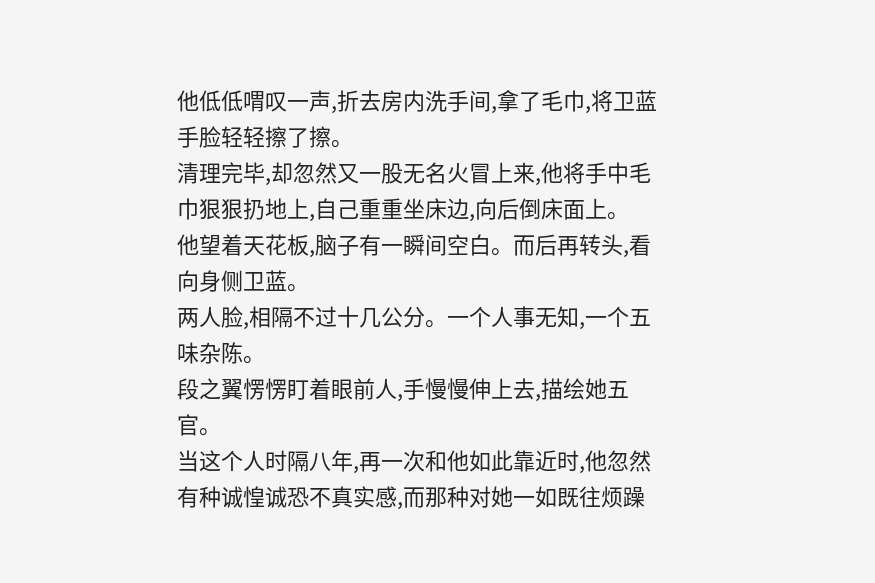他低低喟叹一声,折去房内洗手间,拿了毛巾,将卫蓝手脸轻轻擦了擦。
清理完毕,却忽然又一股无名火冒上来,他将手中毛巾狠狠扔地上,自己重重坐床边,向后倒床面上。
他望着天花板,脑子有一瞬间空白。而后再转头,看向身侧卫蓝。
两人脸,相隔不过十几公分。一个人事无知,一个五味杂陈。
段之翼愣愣盯着眼前人,手慢慢伸上去,描绘她五官。
当这个人时隔八年,再一次和他如此靠近时,他忽然有种诚惶诚恐不真实感,而那种对她一如既往烦躁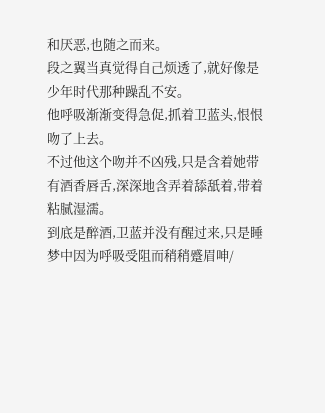和厌恶,也随之而来。
段之翼当真觉得自己烦透了,就好像是少年时代那种躁乱不安。
他呼吸渐渐变得急促,抓着卫蓝头,恨恨吻了上去。
不过他这个吻并不凶残,只是含着她带有酒香唇舌,深深地含弄着舔舐着,带着粘腻湿濡。
到底是醉酒,卫蓝并没有醒过来,只是睡梦中因为呼吸受阻而稍稍蹙眉呻/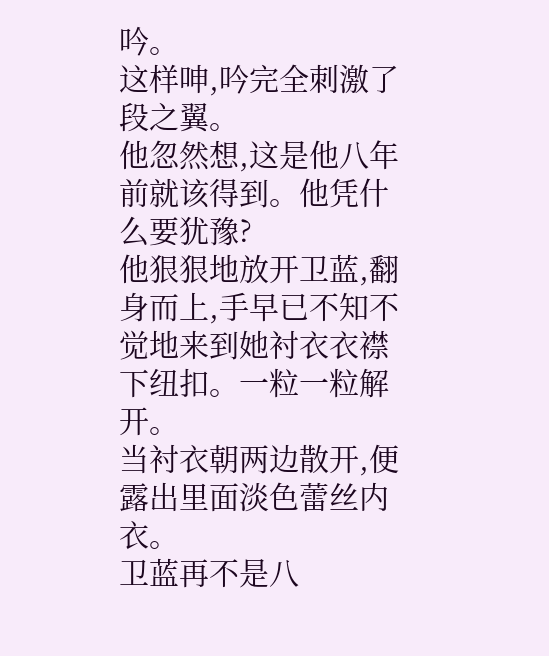吟。
这样呻,吟完全刺激了段之翼。
他忽然想,这是他八年前就该得到。他凭什么要犹豫?
他狠狠地放开卫蓝,翻身而上,手早已不知不觉地来到她衬衣衣襟下纽扣。一粒一粒解开。
当衬衣朝两边散开,便露出里面淡色蕾丝内衣。
卫蓝再不是八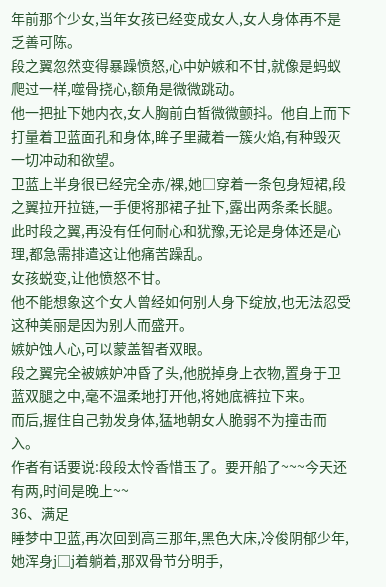年前那个少女,当年女孩已经变成女人,女人身体再不是乏善可陈。
段之翼忽然变得暴躁愤怒,心中妒嫉和不甘,就像是蚂蚁爬过一样,噬骨挠心,额角是微微跳动。
他一把扯下她内衣,女人胸前白皙微微颤抖。他自上而下打量着卫蓝面孔和身体,眸子里藏着一簇火焰,有种毁灭一切冲动和欲望。
卫蓝上半身很已经完全赤/裸,她□穿着一条包身短裙,段之翼拉开拉链,一手便将那裙子扯下,露出两条柔长腿。
此时段之翼,再没有任何耐心和犹豫,无论是身体还是心理,都急需排遣这让他痛苦躁乱。
女孩蜕变,让他愤怒不甘。
他不能想象这个女人曾经如何别人身下绽放,也无法忍受这种美丽是因为别人而盛开。
嫉妒蚀人心,可以蒙盖智者双眼。
段之翼完全被嫉妒冲昏了头,他脱掉身上衣物,置身于卫蓝双腿之中,毫不温柔地打开他,将她底裤拉下来。
而后,握住自己勃发身体,猛地朝女人脆弱不为撞击而入。
作者有话要说:段段太怜香惜玉了。要开船了~~~今天还有两,时间是晚上~~
36、满足
睡梦中卫蓝,再次回到高三那年,黑色大床,冷俊阴郁少年,她浑身j□j着躺着,那双骨节分明手,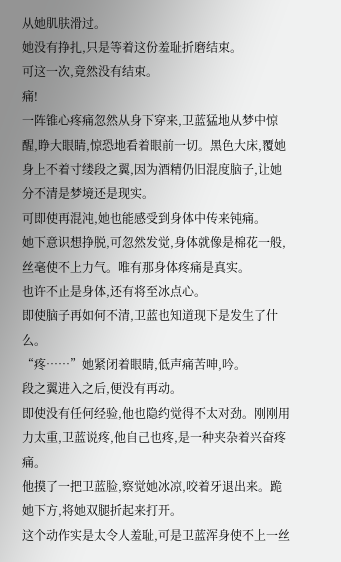从她肌肤滑过。
她没有挣扎,只是等着这份羞耻折磨结束。
可这一次,竟然没有结束。
痛!
一阵锥心疼痛忽然从身下穿来,卫蓝猛地从梦中惊醒,睁大眼睛,惊恐地看着眼前一切。黑色大床,覆她身上不着寸缕段之翼,因为酒精仍旧混度脑子,让她分不清是梦境还是现实。
可即使再混沌,她也能感受到身体中传来钝痛。
她下意识想挣脱,可忽然发觉,身体就像是棉花一般,丝毫使不上力气。唯有那身体疼痛是真实。
也许不止是身体,还有将至冰点心。
即使脑子再如何不清,卫蓝也知道现下是发生了什么。
“疼……”她紧闭着眼睛,低声痛苦呻,吟。
段之翼进入之后,便没有再动。
即使没有任何经验,他也隐约觉得不太对劲。刚刚用力太重,卫蓝说疼,他自己也疼,是一种夹杂着兴奋疼痛。
他摸了一把卫蓝脸,察觉她冰凉,咬着牙退出来。跪她下方,将她双腿折起来打开。
这个动作实是太令人羞耻,可是卫蓝浑身使不上一丝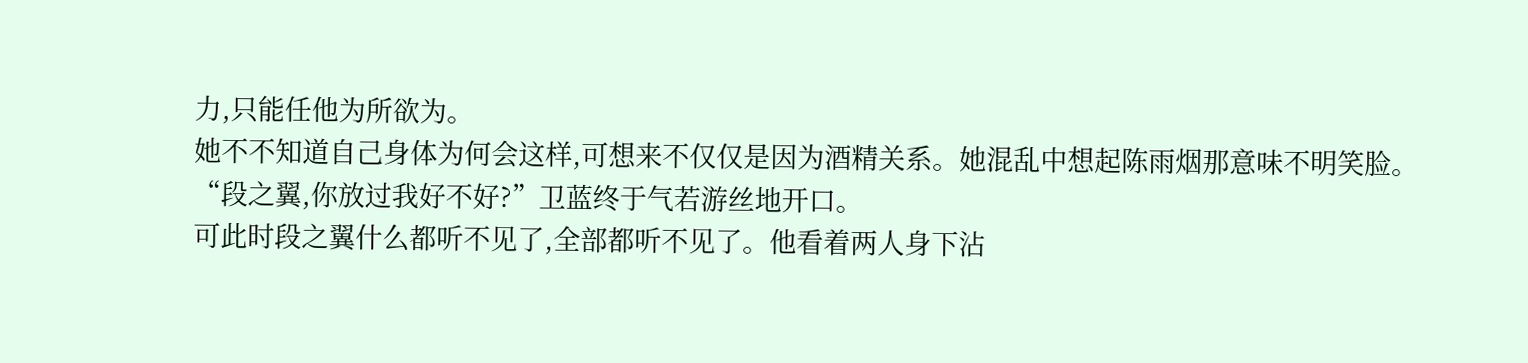力,只能任他为所欲为。
她不不知道自己身体为何会这样,可想来不仅仅是因为酒精关系。她混乱中想起陈雨烟那意味不明笑脸。
“段之翼,你放过我好不好?”卫蓝终于气若游丝地开口。
可此时段之翼什么都听不见了,全部都听不见了。他看着两人身下沾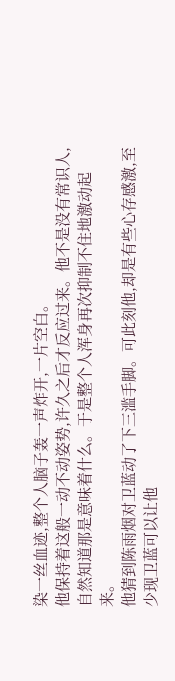染一丝血迹,整个人脑子轰一声炸开,一片空白。
他保持着这般一动不动姿势,许久之后才反应过来。他不是没有常识人,自然知道那是意味着什么。于是整个人浑身再次抑制不住地激动起来。
他猜到陈雨烟对卫蓝动了下三滥手脚。可此刻他,却是有些心存感激,至少现卫蓝可以让他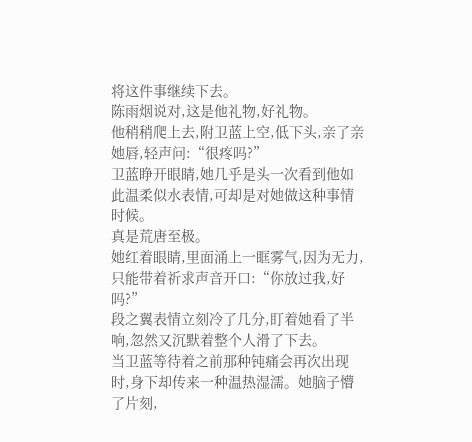将这件事继续下去。
陈雨烟说对,这是他礼物,好礼物。
他稍稍爬上去,附卫蓝上空,低下头,亲了亲她唇,轻声问:“很疼吗?”
卫蓝睁开眼睛,她几乎是头一次看到他如此温柔似水表情,可却是对她做这种事情时候。
真是荒唐至极。
她红着眼睛,里面涌上一眶雾气,因为无力,只能带着祈求声音开口:“你放过我,好吗?”
段之翼表情立刻冷了几分,盯着她看了半响,忽然又沉默着整个人滑了下去。
当卫蓝等待着之前那种钝痛会再次出现时,身下却传来一种温热湿濡。她脑子懵了片刻,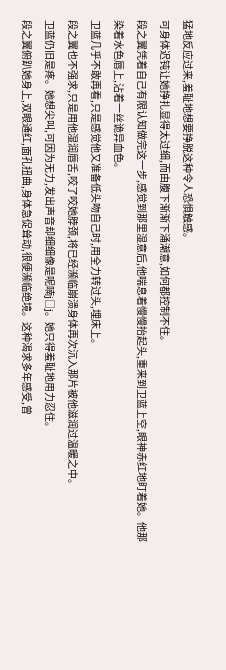猛地反应过来,羞耻地想要挣脱这种令人恐惧触感。
可身体迟钝让她挣扎显得太过细,而由腹下渐渐下涌潮意,如何都控制不住。
段之翼凭着自己有限认知做完这一步,感觉到那里湿意后,他喘息着慢慢抬起头,重来到卫蓝上空,眼神赤红地盯着她。他那染着水色唇上,沾着一丝诡异血色。
卫蓝几乎不敢再看,只是感觉他又准备低头吻自己时,用全力转过头,埋床上。
段之翼也不强求,只是用他湿润唇舌,咬了咬她脖颈,将已经濒临崩溃身体再次沉入那片被他滋润过温暖之中。
卫蓝仍旧是疼。她想尖叫,可因为无力,发出声音却细细像是呢喃j□j。她只得羞耻地用力忍住。
段之翼俯趴她身上,双眼通红,面孔扭曲,身体急促耸动,很便濒临绝境。这种渴求多年感受,曾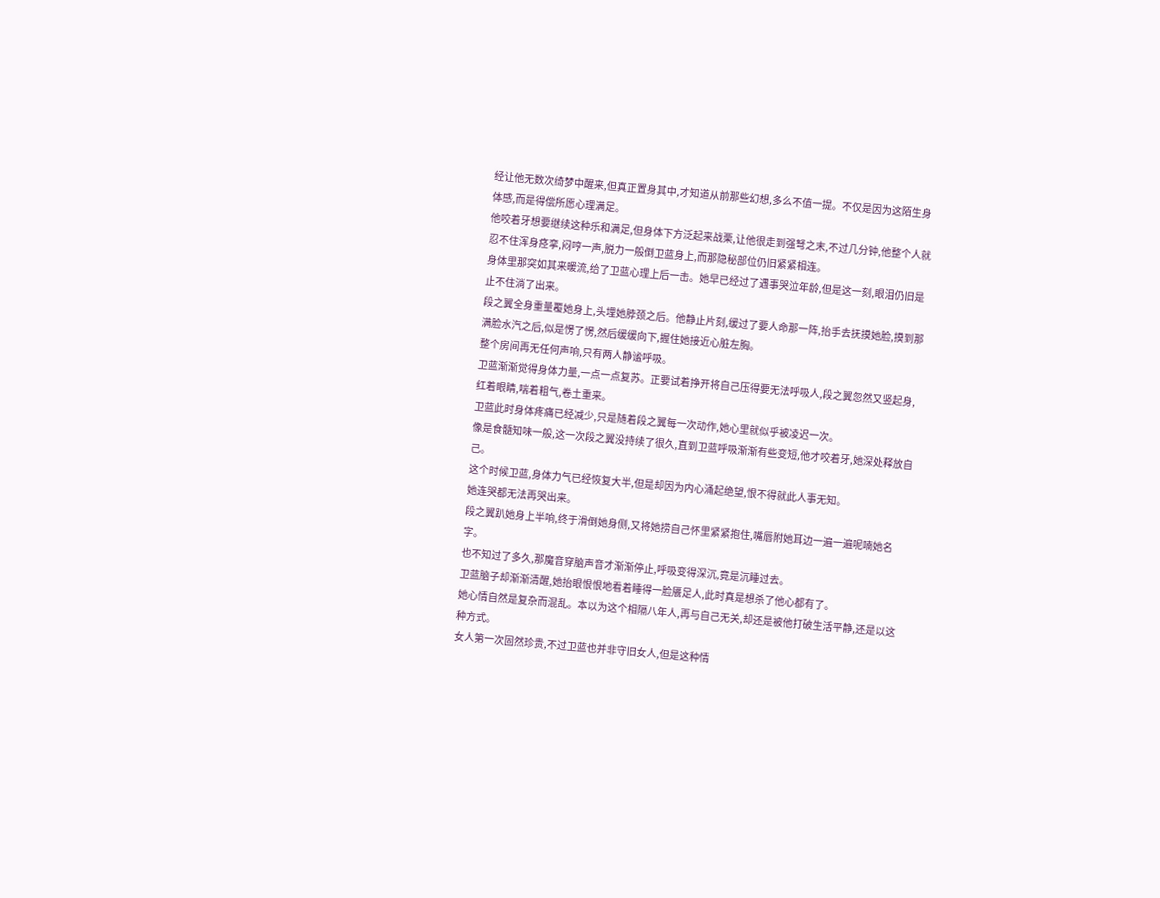经让他无数次绮梦中醒来,但真正置身其中,才知道从前那些幻想,多么不值一提。不仅是因为这陌生身体感,而是得偿所愿心理满足。
他咬着牙想要继续这种乐和满足,但身体下方泛起来战栗,让他很走到强弩之末,不过几分钟,他整个人就忍不住浑身痉挛,闷哼一声,脱力一般倒卫蓝身上,而那隐秘部位仍旧紧紧相连。
身体里那突如其来暖流,给了卫蓝心理上后一击。她早已经过了遇事哭泣年龄,但是这一刻,眼泪仍旧是止不住淌了出来。
段之翼全身重量覆她身上,头埋她脖颈之后。他静止片刻,缓过了要人命那一阵,抬手去抚摸她脸,摸到那满脸水汽之后,似是愣了愣,然后缓缓向下,握住她接近心脏左胸。
整个房间再无任何声响,只有两人静谧呼吸。
卫蓝渐渐觉得身体力量,一点一点复苏。正要试着挣开将自己压得要无法呼吸人,段之翼忽然又竖起身,红着眼睛,喘着粗气,卷土重来。
卫蓝此时身体疼痛已经减少,只是随着段之翼每一次动作,她心里就似乎被凌迟一次。
像是食髓知味一般,这一次段之翼没持续了很久,直到卫蓝呼吸渐渐有些变短,他才咬着牙,她深处释放自己。
这个时候卫蓝,身体力气已经恢复大半,但是却因为内心涌起绝望,恨不得就此人事无知。
她连哭都无法再哭出来。
段之翼趴她身上半响,终于滑倒她身侧,又将她捞自己怀里紧紧抱住,嘴唇附她耳边一遍一遍呢喃她名字。
也不知过了多久,那魔音穿脑声音才渐渐停止,呼吸变得深沉,竟是沉睡过去。
卫蓝脑子却渐渐清醒,她抬眼恨恨地看着睡得一脸餍足人,此时真是想杀了他心都有了。
她心情自然是复杂而混乱。本以为这个相隔八年人,再与自己无关,却还是被他打破生活平静,还是以这种方式。
女人第一次固然珍贵,不过卫蓝也并非守旧女人,但是这种情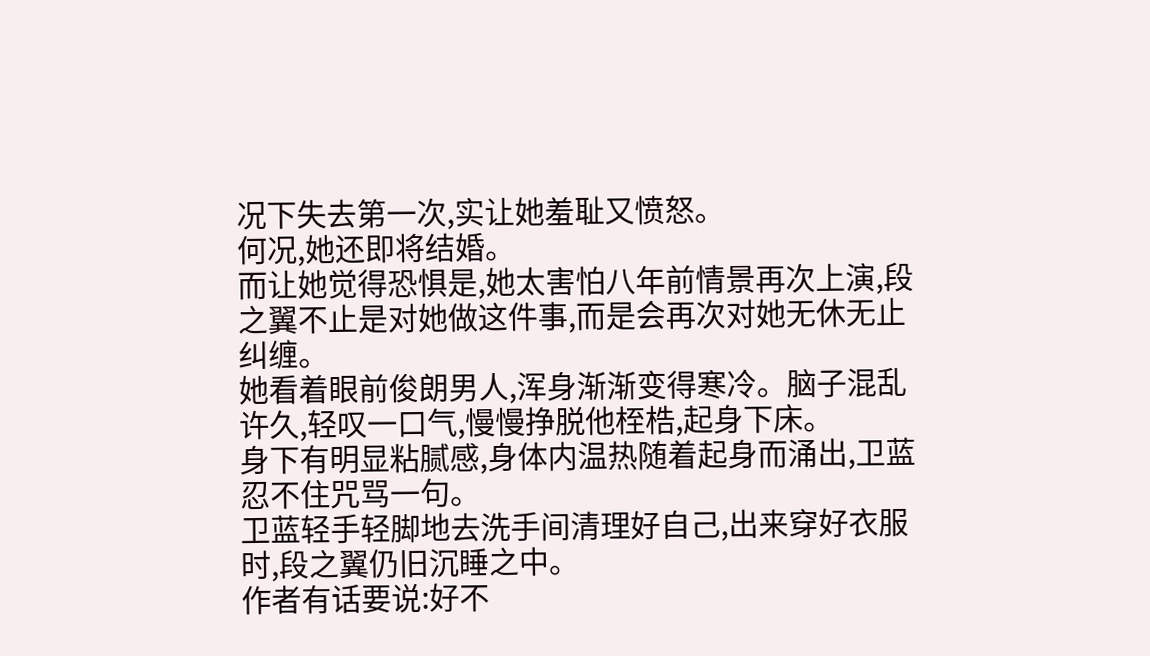况下失去第一次,实让她羞耻又愤怒。
何况,她还即将结婚。
而让她觉得恐惧是,她太害怕八年前情景再次上演,段之翼不止是对她做这件事,而是会再次对她无休无止纠缠。
她看着眼前俊朗男人,浑身渐渐变得寒冷。脑子混乱许久,轻叹一口气,慢慢挣脱他桎梏,起身下床。
身下有明显粘腻感,身体内温热随着起身而涌出,卫蓝忍不住咒骂一句。
卫蓝轻手轻脚地去洗手间清理好自己,出来穿好衣服时,段之翼仍旧沉睡之中。
作者有话要说:好不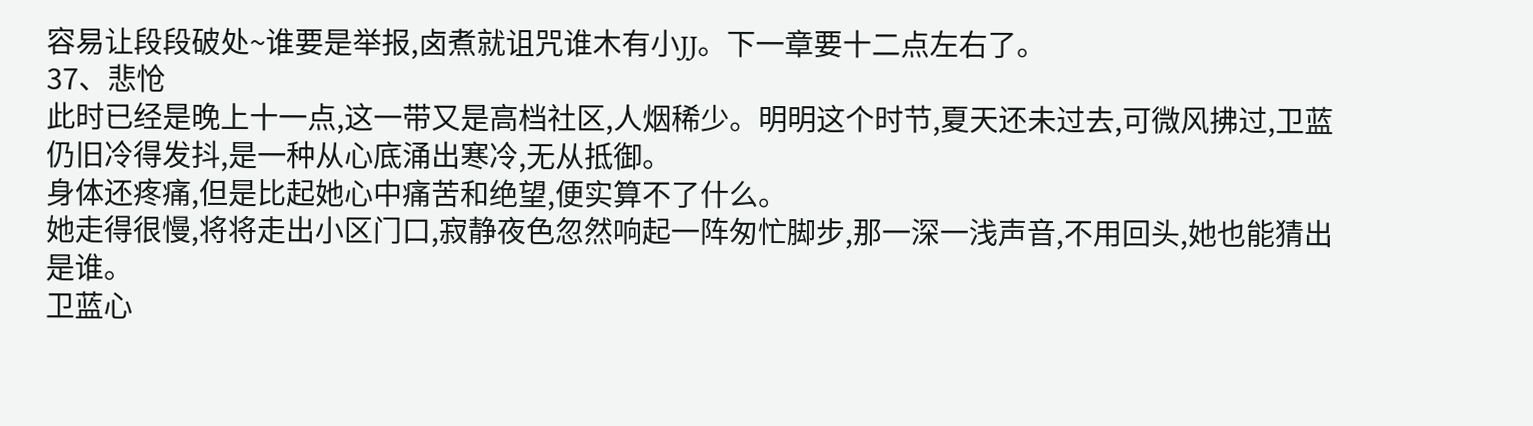容易让段段破处~谁要是举报,卤煮就诅咒谁木有小JJ。下一章要十二点左右了。
37、悲怆
此时已经是晚上十一点,这一带又是高档社区,人烟稀少。明明这个时节,夏天还未过去,可微风拂过,卫蓝仍旧冷得发抖,是一种从心底涌出寒冷,无从抵御。
身体还疼痛,但是比起她心中痛苦和绝望,便实算不了什么。
她走得很慢,将将走出小区门口,寂静夜色忽然响起一阵匆忙脚步,那一深一浅声音,不用回头,她也能猜出是谁。
卫蓝心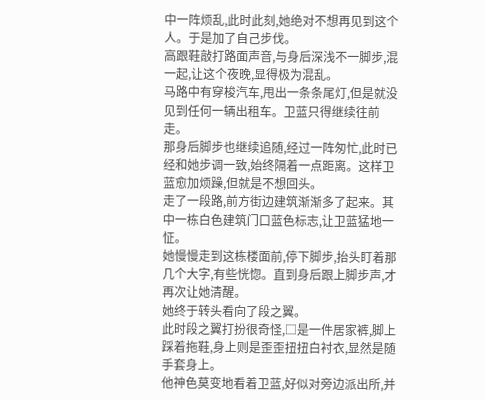中一阵烦乱,此时此刻,她绝对不想再见到这个人。于是加了自己步伐。
高跟鞋敲打路面声音,与身后深浅不一脚步,混一起,让这个夜晚,显得极为混乱。
马路中有穿梭汽车,甩出一条条尾灯,但是就没见到任何一辆出租车。卫蓝只得继续往前走。
那身后脚步也继续追随,经过一阵匆忙,此时已经和她步调一致,始终隔着一点距离。这样卫蓝愈加烦躁,但就是不想回头。
走了一段路,前方街边建筑渐渐多了起来。其中一栋白色建筑门口蓝色标志,让卫蓝猛地一怔。
她慢慢走到这栋楼面前,停下脚步,抬头盯着那几个大字,有些恍惚。直到身后跟上脚步声,才再次让她清醒。
她终于转头看向了段之翼。
此时段之翼打扮很奇怪,□是一件居家裤,脚上踩着拖鞋,身上则是歪歪扭扭白衬衣,显然是随手套身上。
他神色莫变地看着卫蓝,好似对旁边派出所,并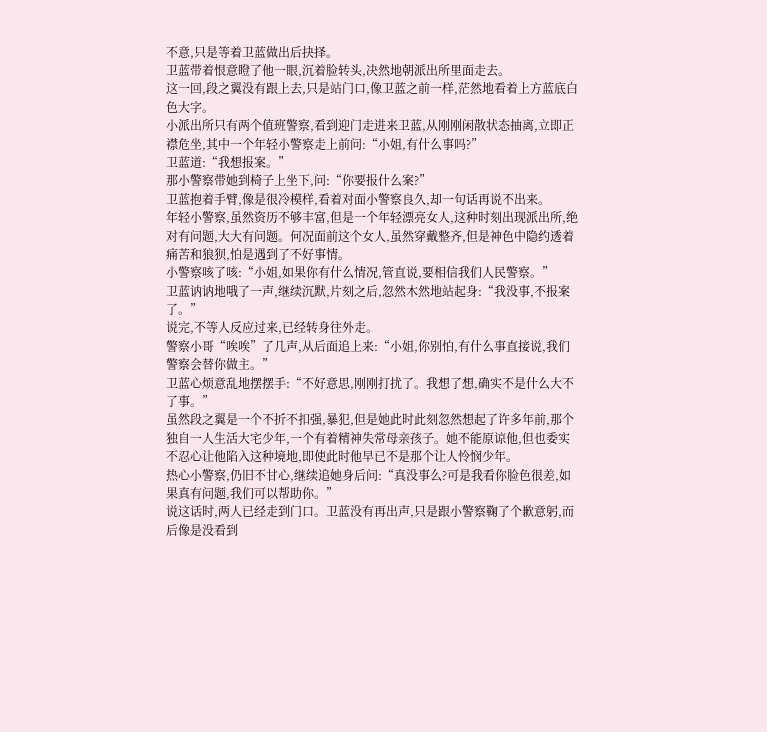不意,只是等着卫蓝做出后抉择。
卫蓝带着恨意瞪了他一眼,沉着脸转头,决然地朝派出所里面走去。
这一回,段之翼没有跟上去,只是站门口,像卫蓝之前一样,茫然地看着上方蓝底白色大字。
小派出所只有两个值班警察,看到迎门走进来卫蓝,从刚刚闲散状态抽离,立即正襟危坐,其中一个年轻小警察走上前问:“小姐,有什么事吗?”
卫蓝道:“我想报案。”
那小警察带她到椅子上坐下,问:“你要报什么案?”
卫蓝抱着手臂,像是很冷模样,看着对面小警察良久,却一句话再说不出来。
年轻小警察,虽然资历不够丰富,但是一个年轻漂亮女人,这种时刻出现派出所,绝对有问题,大大有问题。何况面前这个女人,虽然穿戴整齐,但是神色中隐约透着痛苦和狼狈,怕是遇到了不好事情。
小警察咳了咳:“小姐,如果你有什么情况,管直说,要相信我们人民警察。”
卫蓝讷讷地哦了一声,继续沉默,片刻之后,忽然木然地站起身:“我没事,不报案了。”
说完,不等人反应过来,已经转身往外走。
警察小哥“唉唉”了几声,从后面追上来:“小姐,你别怕,有什么事直接说,我们警察会替你做主。”
卫蓝心烦意乱地摆摆手:“不好意思,刚刚打扰了。我想了想,确实不是什么大不了事。”
虽然段之翼是一个不折不扣强,暴犯,但是她此时此刻忽然想起了许多年前,那个独自一人生活大宅少年,一个有着精神失常母亲孩子。她不能原谅他,但也委实不忍心让他陷入这种境地,即使此时他早已不是那个让人怜悯少年。
热心小警察,仍旧不甘心,继续追她身后问:“真没事么?可是我看你脸色很差,如果真有问题,我们可以帮助你。”
说这话时,两人已经走到门口。卫蓝没有再出声,只是跟小警察鞠了个歉意躬,而后像是没看到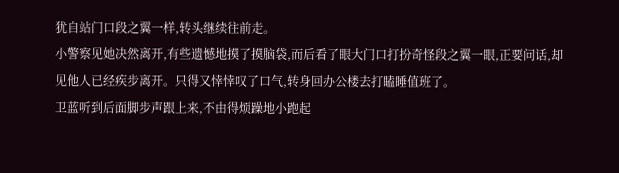犹自站门口段之翼一样,转头继续往前走。
小警察见她决然离开,有些遗憾地摸了摸脑袋,而后看了眼大门口打扮奇怪段之翼一眼,正要问话,却见他人已经疾步离开。只得又悻悻叹了口气,转身回办公楼去打瞌睡值班了。
卫蓝听到后面脚步声跟上来,不由得烦躁地小跑起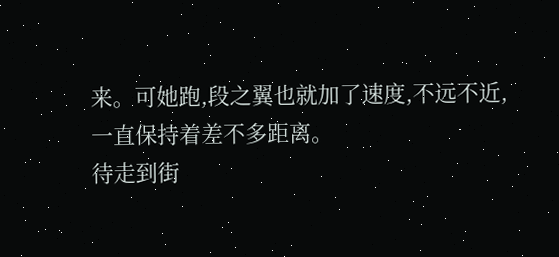来。可她跑,段之翼也就加了速度,不远不近,一直保持着差不多距离。
待走到街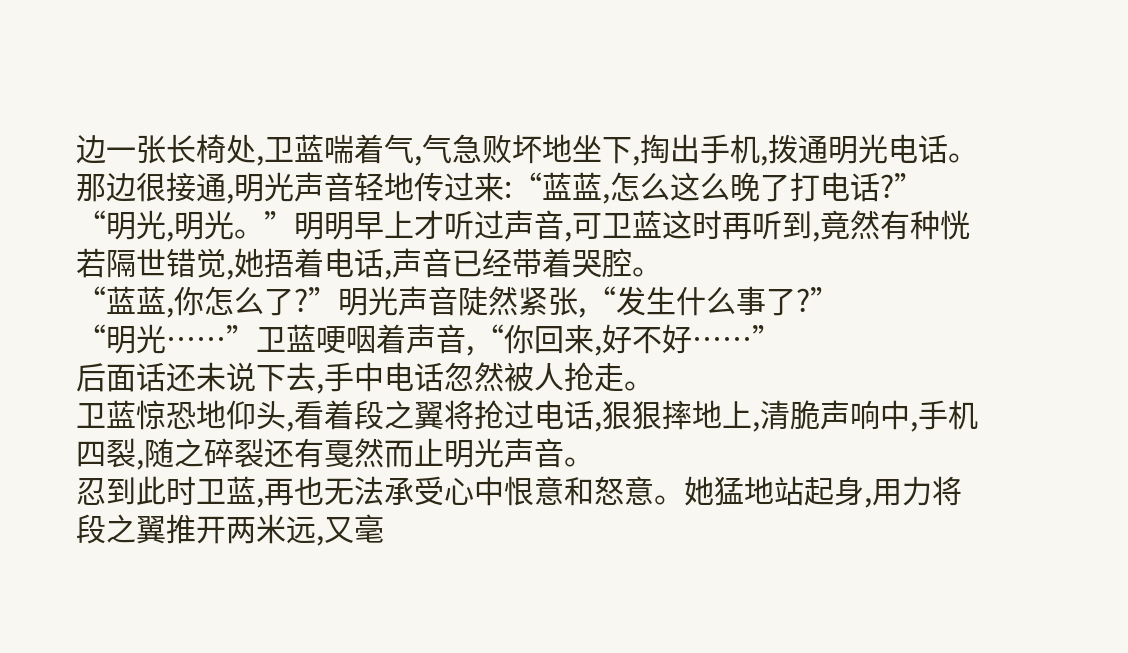边一张长椅处,卫蓝喘着气,气急败坏地坐下,掏出手机,拨通明光电话。那边很接通,明光声音轻地传过来:“蓝蓝,怎么这么晚了打电话?”
“明光,明光。”明明早上才听过声音,可卫蓝这时再听到,竟然有种恍若隔世错觉,她捂着电话,声音已经带着哭腔。
“蓝蓝,你怎么了?”明光声音陡然紧张,“发生什么事了?”
“明光……”卫蓝哽咽着声音,“你回来,好不好……”
后面话还未说下去,手中电话忽然被人抢走。
卫蓝惊恐地仰头,看着段之翼将抢过电话,狠狠摔地上,清脆声响中,手机四裂,随之碎裂还有戛然而止明光声音。
忍到此时卫蓝,再也无法承受心中恨意和怒意。她猛地站起身,用力将段之翼推开两米远,又毫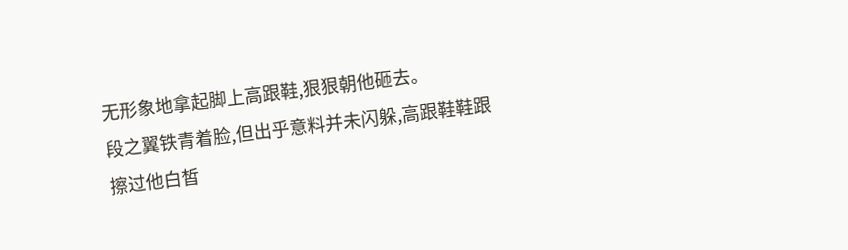无形象地拿起脚上高跟鞋,狠狠朝他砸去。
段之翼铁青着脸,但出乎意料并未闪躲,高跟鞋鞋跟擦过他白皙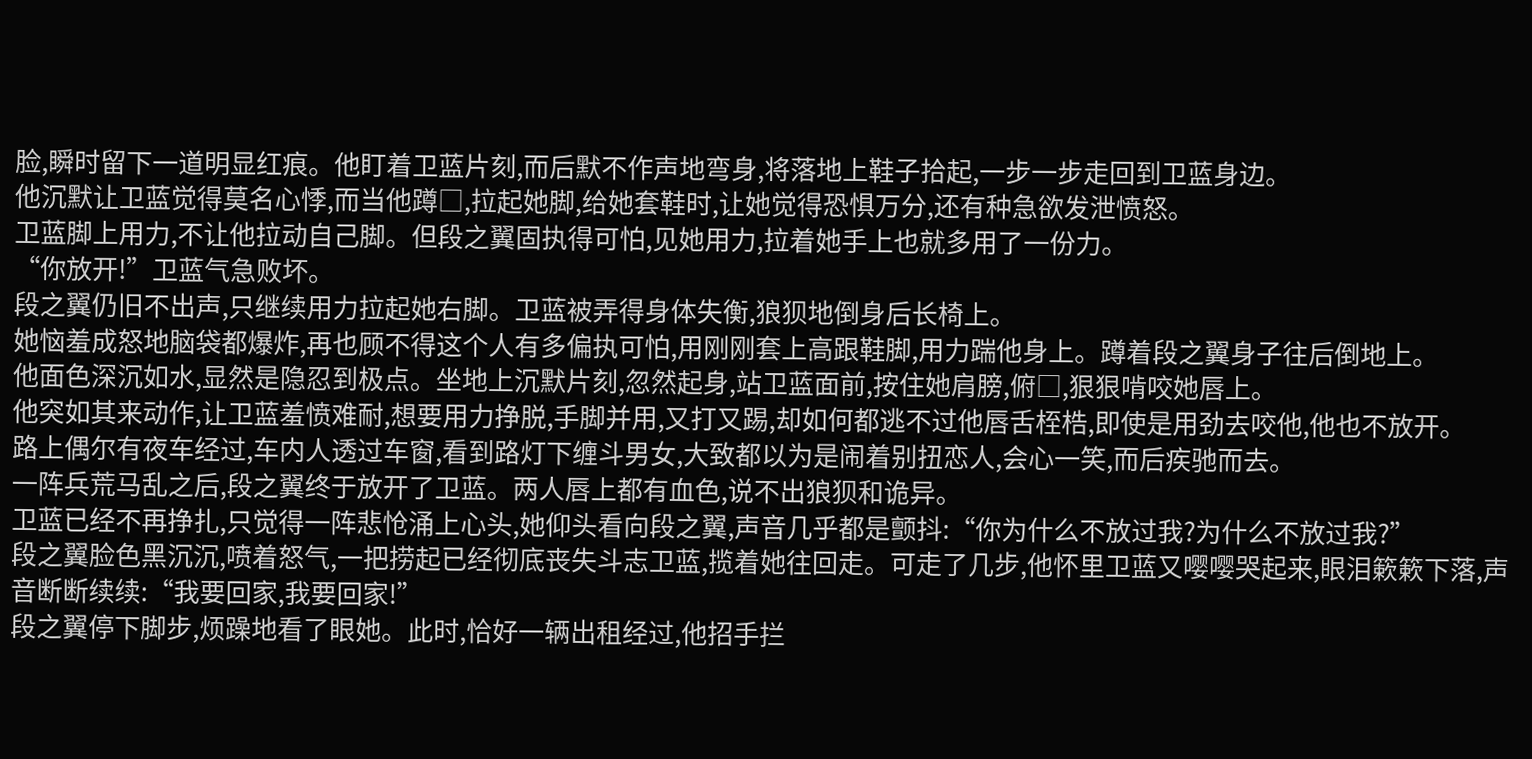脸,瞬时留下一道明显红痕。他盯着卫蓝片刻,而后默不作声地弯身,将落地上鞋子拾起,一步一步走回到卫蓝身边。
他沉默让卫蓝觉得莫名心悸,而当他蹲□,拉起她脚,给她套鞋时,让她觉得恐惧万分,还有种急欲发泄愤怒。
卫蓝脚上用力,不让他拉动自己脚。但段之翼固执得可怕,见她用力,拉着她手上也就多用了一份力。
“你放开!”卫蓝气急败坏。
段之翼仍旧不出声,只继续用力拉起她右脚。卫蓝被弄得身体失衡,狼狈地倒身后长椅上。
她恼羞成怒地脑袋都爆炸,再也顾不得这个人有多偏执可怕,用刚刚套上高跟鞋脚,用力踹他身上。蹲着段之翼身子往后倒地上。
他面色深沉如水,显然是隐忍到极点。坐地上沉默片刻,忽然起身,站卫蓝面前,按住她肩膀,俯□,狠狠啃咬她唇上。
他突如其来动作,让卫蓝羞愤难耐,想要用力挣脱,手脚并用,又打又踢,却如何都逃不过他唇舌桎梏,即使是用劲去咬他,他也不放开。
路上偶尔有夜车经过,车内人透过车窗,看到路灯下缠斗男女,大致都以为是闹着别扭恋人,会心一笑,而后疾驰而去。
一阵兵荒马乱之后,段之翼终于放开了卫蓝。两人唇上都有血色,说不出狼狈和诡异。
卫蓝已经不再挣扎,只觉得一阵悲怆涌上心头,她仰头看向段之翼,声音几乎都是颤抖:“你为什么不放过我?为什么不放过我?”
段之翼脸色黑沉沉,喷着怒气,一把捞起已经彻底丧失斗志卫蓝,揽着她往回走。可走了几步,他怀里卫蓝又嘤嘤哭起来,眼泪簌簌下落,声音断断续续:“我要回家,我要回家!”
段之翼停下脚步,烦躁地看了眼她。此时,恰好一辆出租经过,他招手拦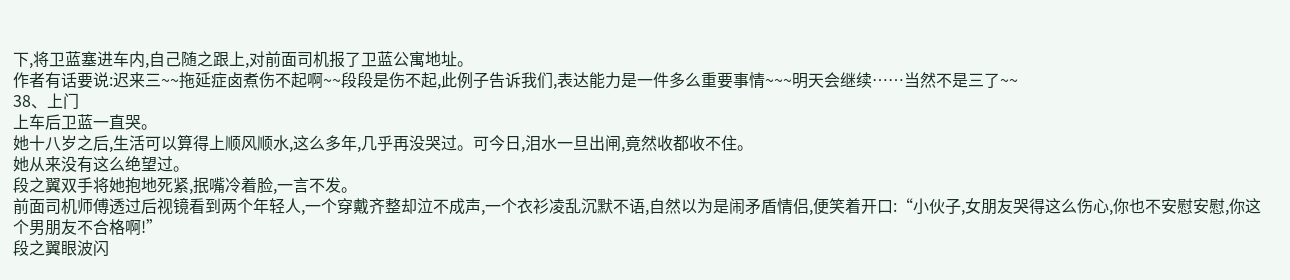下,将卫蓝塞进车内,自己随之跟上,对前面司机报了卫蓝公寓地址。
作者有话要说:迟来三~~拖延症卤煮伤不起啊~~段段是伤不起,此例子告诉我们,表达能力是一件多么重要事情~~~明天会继续……当然不是三了~~
38、上门
上车后卫蓝一直哭。
她十八岁之后,生活可以算得上顺风顺水,这么多年,几乎再没哭过。可今日,泪水一旦出闸,竟然收都收不住。
她从来没有这么绝望过。
段之翼双手将她抱地死紧,抿嘴冷着脸,一言不发。
前面司机师傅透过后视镜看到两个年轻人,一个穿戴齐整却泣不成声,一个衣衫凌乱沉默不语,自然以为是闹矛盾情侣,便笑着开口:“小伙子,女朋友哭得这么伤心,你也不安慰安慰,你这个男朋友不合格啊!”
段之翼眼波闪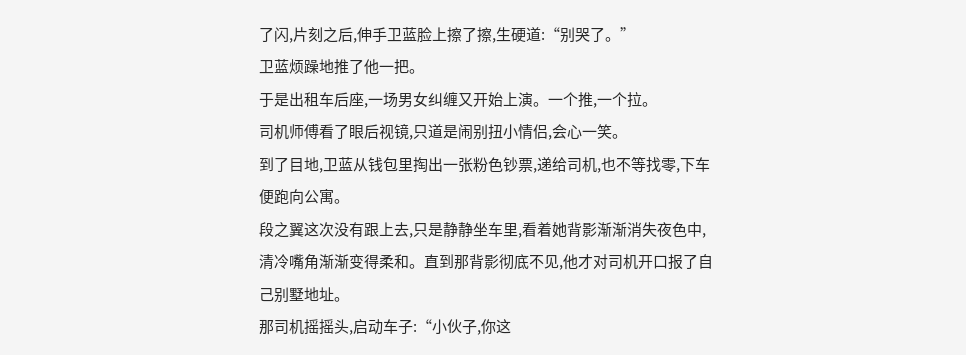了闪,片刻之后,伸手卫蓝脸上擦了擦,生硬道:“别哭了。”
卫蓝烦躁地推了他一把。
于是出租车后座,一场男女纠缠又开始上演。一个推,一个拉。
司机师傅看了眼后视镜,只道是闹别扭小情侣,会心一笑。
到了目地,卫蓝从钱包里掏出一张粉色钞票,递给司机,也不等找零,下车便跑向公寓。
段之翼这次没有跟上去,只是静静坐车里,看着她背影渐渐消失夜色中,清冷嘴角渐渐变得柔和。直到那背影彻底不见,他才对司机开口报了自己别墅地址。
那司机摇摇头,启动车子:“小伙子,你这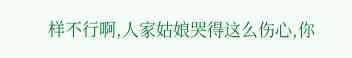样不行啊,人家姑娘哭得这么伤心,你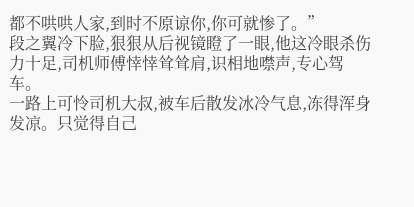都不哄哄人家,到时不原谅你,你可就惨了。”
段之翼冷下脸,狠狠从后视镜瞪了一眼,他这冷眼杀伤力十足,司机师傅悻悻耸耸肩,识相地噤声,专心驾车。
一路上可怜司机大叔,被车后散发冰冷气息,冻得浑身发凉。只觉得自己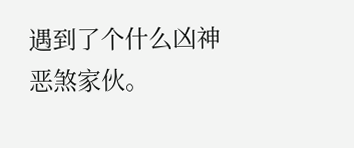遇到了个什么凶神恶煞家伙。